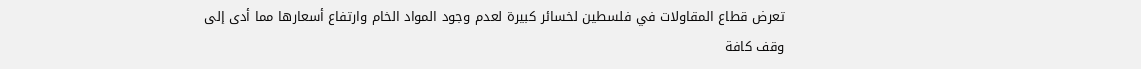تعرض قطاع المقاولات في فلسطين لخسائر كبيرة لعدم وجود المواد الخام وارتفاع أسعارها مما أدى إلى وقف كافة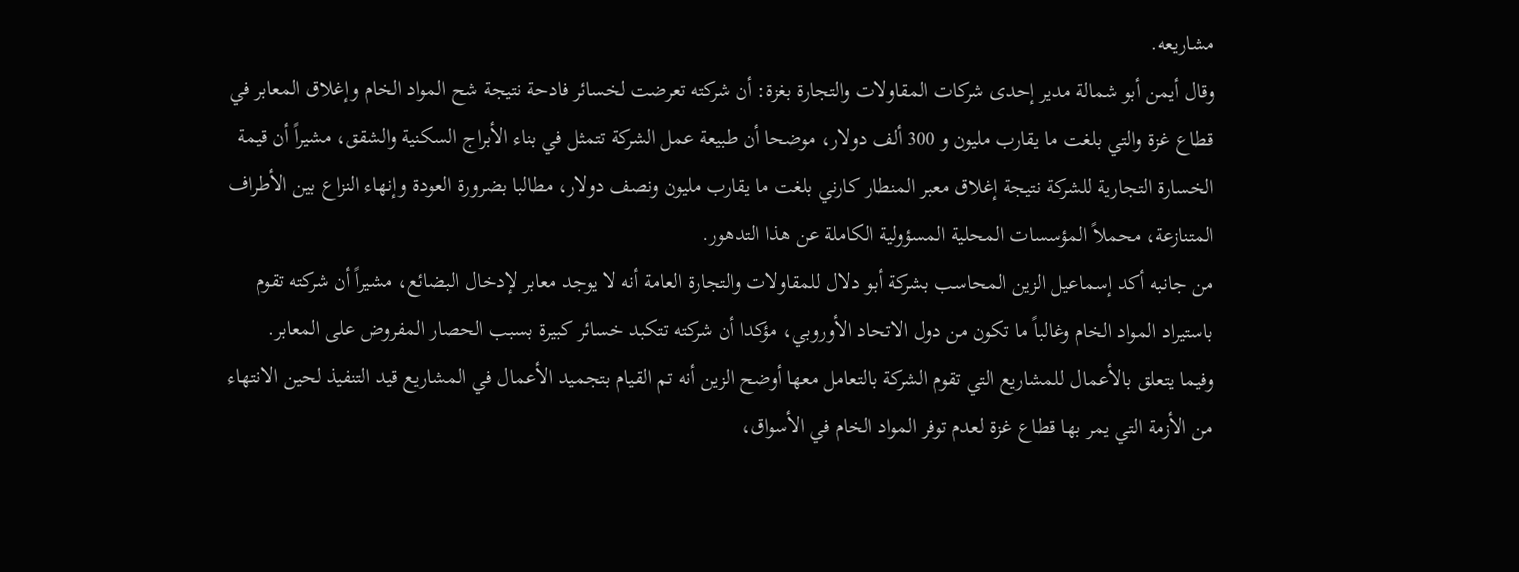مشاريعه.
وقال أيمن أبو شمالة مدير إحدى شركات المقاولات والتجارة بغزة: أن شركته تعرضت لخسائر فادحة نتيجة شح المواد الخام وإغلاق المعابر في قطاع غزة والتي بلغت ما يقارب مليون و 300 ألف دولار، موضحا أن طبيعة عمل الشركة تتمثل في بناء الأبراج السكنية والشقق، مشيراً أن قيمة الخسارة التجارية للشركة نتيجة إغلاق معبر المنطار كارني بلغت ما يقارب مليون ونصف دولار، مطالبا بضرورة العودة وإنهاء النزاع بين الأطراف المتنازعة، محملاً المؤسسات المحلية المسؤولية الكاملة عن هذا التدهور.
من جانبه أكد إسماعيل الزين المحاسب بشركة أبو دلال للمقاولات والتجارة العامة أنه لا يوجد معابر لإدخال البضائع، مشيراً أن شركته تقوم باستيراد المواد الخام وغالباً ما تكون من دول الاتحاد الأوروبي، مؤكدا أن شركته تتكبد خسائر كبيرة بسبب الحصار المفروض على المعابر.
وفيما يتعلق بالأعمال للمشاريع التي تقوم الشركة بالتعامل معها أوضح الزين أنه تم القيام بتجميد الأعمال في المشاريع قيد التنفيذ لحين الانتهاء من الأزمة التي يمر بها قطاع غزة لعدم توفر المواد الخام في الأسواق،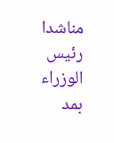مناشدا رئيس الوزراء بمد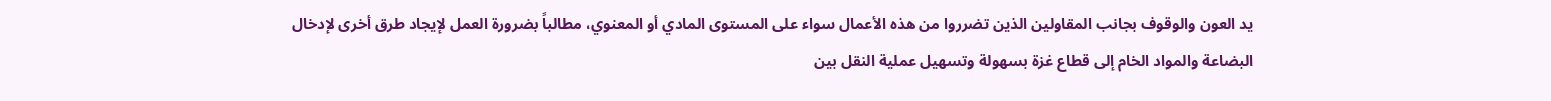يد العون والوقوف بجانب المقاولين الذين تضرروا من هذه الأعمال سواء على المستوى المادي أو المعنوي، مطالباً بضرورة العمل لإيجاد طرق أخرى لإدخال البضاعة والمواد الخام إلى قطاع غزة بسهولة وتسهيل عملية النقل بين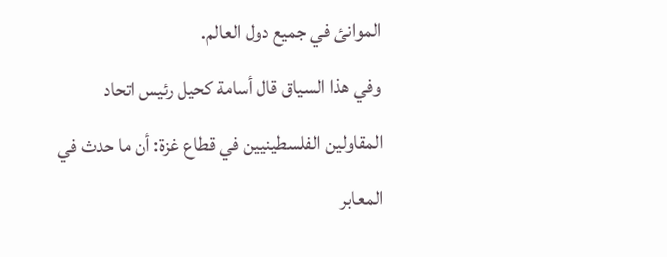الموانئ في جميع دول العالم.
وفي هذا السياق قال أسامة كحيل رئيس اتحاد المقاولين الفلسطينيين في قطاع غزة: أن ما حدث في المعابر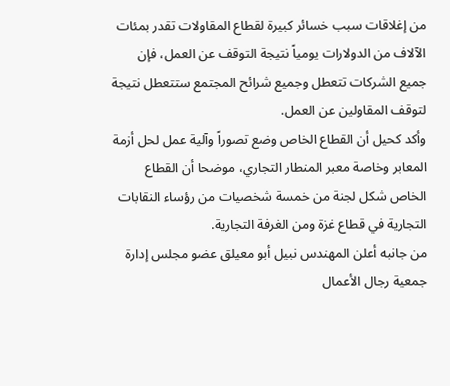من إغلاقات سبب خسائر كبيرة لقطاع المقاولات تقدر بمئات الآلاف من الدولارات يومياً نتيجة التوقف عن العمل، فإن جميع الشركات تتعطل وجميع شرائح المجتمع ستتعطل نتيجة لتوقف المقاولين عن العمل.
وأكد كحيل أن القطاع الخاص وضع تصوراً وآلية عمل لحل أزمة المعابر وخاصة معبر المنطار التجاري، موضحا أن القطاع الخاص شكل لجنة من خمسة شخصيات من رؤساء النقابات التجارية في قطاع غزة ومن الغرفة التجارية.
من جانبه أعلن المهندس نبيل أبو معيلق عضو مجلس إدارة جمعية رجال الأعمال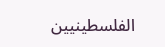الفلسطينيين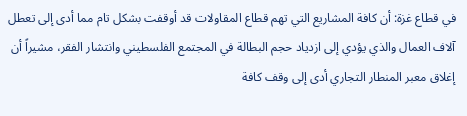في قطاع غزة: أن كافة المشاريع التي تهم قطاع المقاولات قد أوقفت بشكل تام مما أدى إلى تعطل آلاف العمال والذي يؤدي إلى ازدياد حجم البطالة في المجتمع الفلسطيني وانتشار الفقر، مشيراً أن إغلاق معبر المنطار التجاري أدى إلى وقف كافة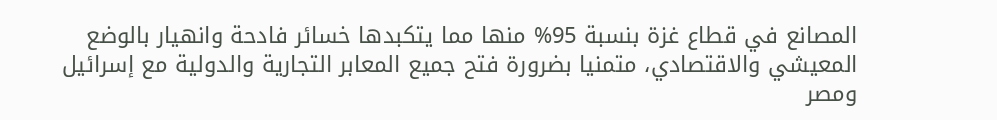المصانع في قطاع غزة بنسبة 95% منها مما يتكبدها خسائر فادحة وانهيار بالوضع المعيشي والاقتصادي، متمنيا بضرورة فتح جميع المعابر التجارية والدولية مع إسرائيل ومصر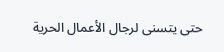حتى يتسنى لرجال الأعمال الحرية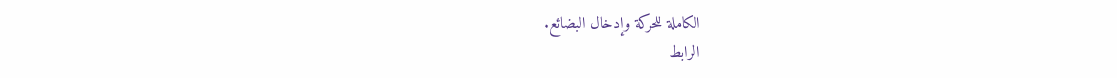الكاملة للحركة وإدخال البضائع.
الرابط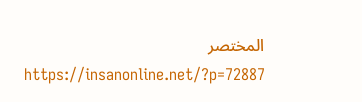المختصر https://insanonline.net/?p=72887